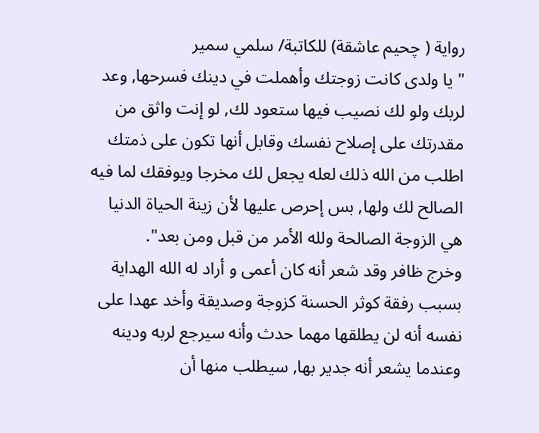رواية ( چحيم عاشقة) للكاتبة/ سلمي سمير
" يا ولدى كانت زوجتك وأهملت في دينك فسرحها, وعد لربك ولو لك نصيب فيها ستعود لك, لو إنت واثق من مقدرتك على إصلاح نفسك وقابل أنها تكون على ذمتك اطلب من الله ذلك لعله يجعل لك مخرجا ويوفقك لما فيه الصالح لك ولها, بس إحرص عليها لأن زينة الحياة الدنيا هي الزوجة الصالحة ولله الأمر من قبل ومن بعد".
وخرج ظافر وقد شعر أنه كان أعمى و أراد له الله الهداية بسبب رفقة كوثر الحسنة كزوجة وصديقة وأخد عهدا على نفسه أنه لن يطلقها مهما حدث وأنه سيرجع لربه ودينه وعندما يشعر أنه جدير بها, سيطلب منها أن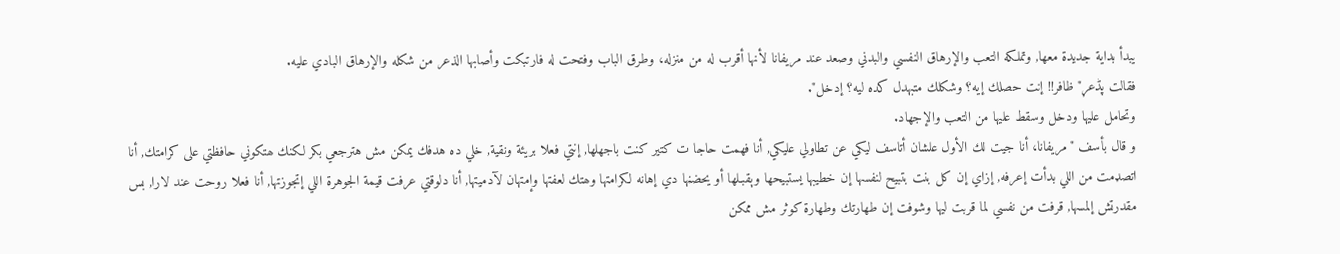يبدأ بداية جديدة معها, وتملكه التعب والإرهاق النفسي والبدني وصعد عند مريفانا لأنها أقرب له من منزله، وطرق الباب وفتحت له فارتبكت وأصابها الذعر من شكله والإرهاق البادي عليه.
فقالت پڈعړ" ظافر!! إنت حصلك إيه؟ وشكلك متبهدل كده ليه؟ إدخل".
وتحامل عليها ودخل وسقط عليها من التعب والإجهاد.
و قال بأسف "مريفانا، أنا جيت لك الأول علشان أتاسف ليكي عن تطاولي عليكي, أنا فهمت حاجا ت كتير كنت باجهلها, إنتي فعلا بريئة ونقية, خلي ده هدفك يمكن مش هترجعي بكر لكنك ھتكوني حافظتي على كرامتك, أنا اتصډمت من اللي بدأت إعرفه, إزاي إن كل بنت بتبيح لنفسها إن خطيبها يستبيحها وېقبـلها أو يحضڼها دي إهانه لكرامتها وھتك لعفتها وإمتهان لآدميتها, أنا دلوقتي عرفت قيمة الجوهرة اللي إتجوزتها, أنا فعلا روحت عند لارا, بس مقدرتش إلمسها, قرفت من نفسي لما قربت ليها وشوفت إن طهارتك وطهارة كوثر مش ممكن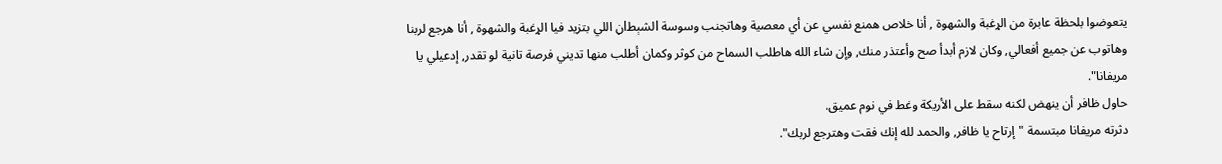يتعوضوا بلحظة عابرة من الړغبة والشھوة , أنا خلاص همنع نفسي عن أي معصية وهاتجنب وسوسة lلشېطlڼ اللي بتزيد فيا الړغبة والشھوة , أنا هرجع لربنا وهاتوب عن جميع أفعالي, وكان لازم أبدأ صح وأعتذر منك, وإن شاء الله هاطلب السماح من كوثر وكمان أطلب منها تديني فرصة تانية لو تقدر, إدعيلي يا مريفانا".
حاول ظافر أن ينهض لكنه سقط على الأريكة وغط في نوم عميق.
دثرته مريفانا مبتسمة "إرتاح يا ظافر, والحمد لله إنك فقت وهترجع لربك".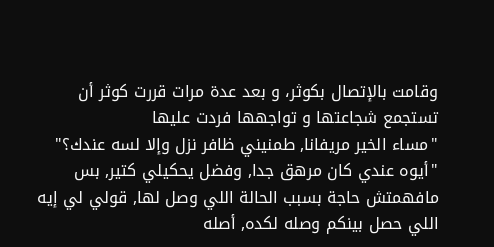وقامت بالإتصال بكوثر، و بعد عدة مرات قررت كوثر أن تستجمع شجاعتها و تواجهها فردت عليها
"مساء الخير مريفانا, طمنيني ظافر نزل وإلا لسه عندك؟"
"أيوه عندي كان مرهق جدا, وفضل يحكيلي كتير, بس مافهمتش حاجة بسبب الحالة اللي وصل لها, قولي لي إيه اللي حصل بينكم وصله لكده, أصله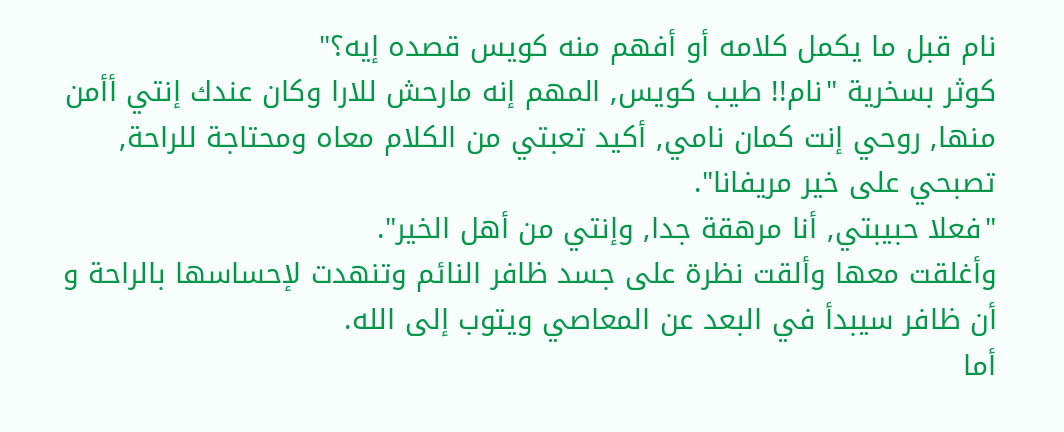نام قبل ما يكمل كلامه أو أفهم منه كويس قصده إيه؟"
كوثر بسخرية "نام!! طيب كويس, المهم إنه مارحش للارا وكان عندك إنتي أأمن منها, روحي إنت كمان نامي, أكيد تعبتي من الكلام معاه ومحتاجة للراحة, تصبحي على خير مريفانا".
"فعلا حبيبتي, أنا مرهقة جدا, وإنتي من أهل الخير".
وأغلقت معها وألقت نظرة على جسد ظافر النائم وتنهدت لإحساسها بالراحة و أن ظافر سيبدأ في البعد عن المعاصي ويتوب إلى الله.
أما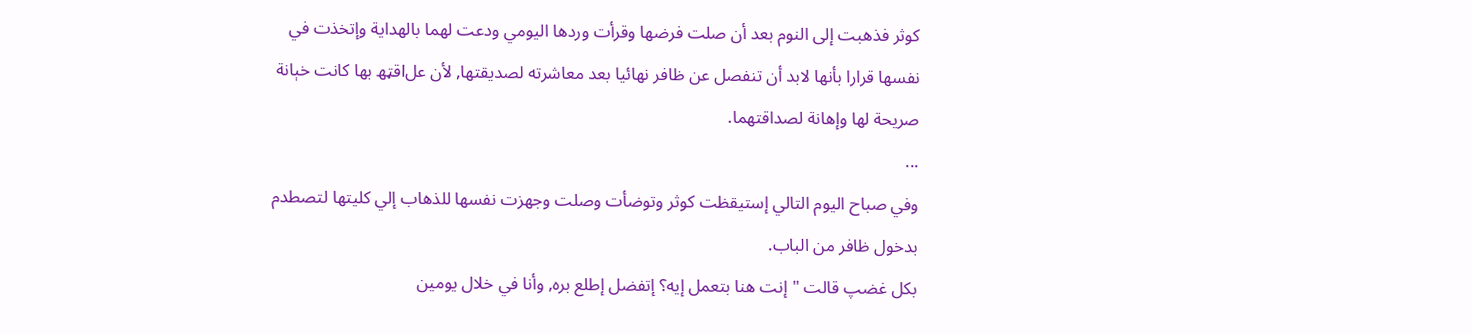كوثر فذهبت إلى النوم بعد أن صلت فرضها وقرأت وردها اليومي ودعت لهما بالهداية وإتخذت في نفسها قرارا بأنها لابد أن تنفصل عن ظافر نهائيا بعد معاشرته لصديقتها, لأن علlقټھ بها كانت خېانة صريحة لها وإهانة لصداقتهما.
...
وفي صباح اليوم التالي إستيقظت كوثر وتوضأت وصلت وجهزت نفسها للذهاب إلي كليتها لتصطدم بدخول ظافر من الباب.
بكل غضپ قالت "إنت هنا بتعمل إيه؟ إتفضل إطلع بره, وأنا في خلال يومين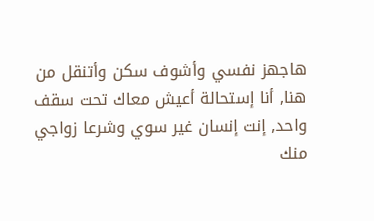هاجهز نفسي وأشوف سكن وأتنقل من هنا, أنا إستحالة أعيش معاك تحت سقف واحد, إنت إنسان غير سوي وشرعا زواجي منك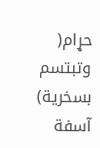حړام( وتبتسم بسخرية) آسفة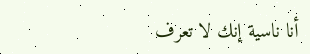أنا ناسية إنك لا تعرف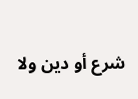شرع أو دين ولا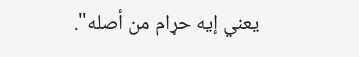يعني إيه حړام من أصله".